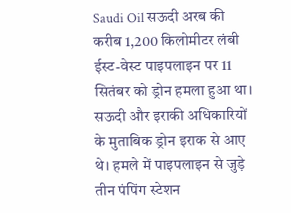Saudi Oil सऊदी अरब की करीब 1,200 किलोमीटर लंबी ईस्ट-वेस्ट पाइपलाइन पर 11 सितंबर को ड्रोन हमला हुआ था। सऊदी और इराकी अधिकारियों के मुताबिक ड्रोन इराक से आए थे। हमले में पाइपलाइन से जुड़े तीन पंपिंग स्टेशन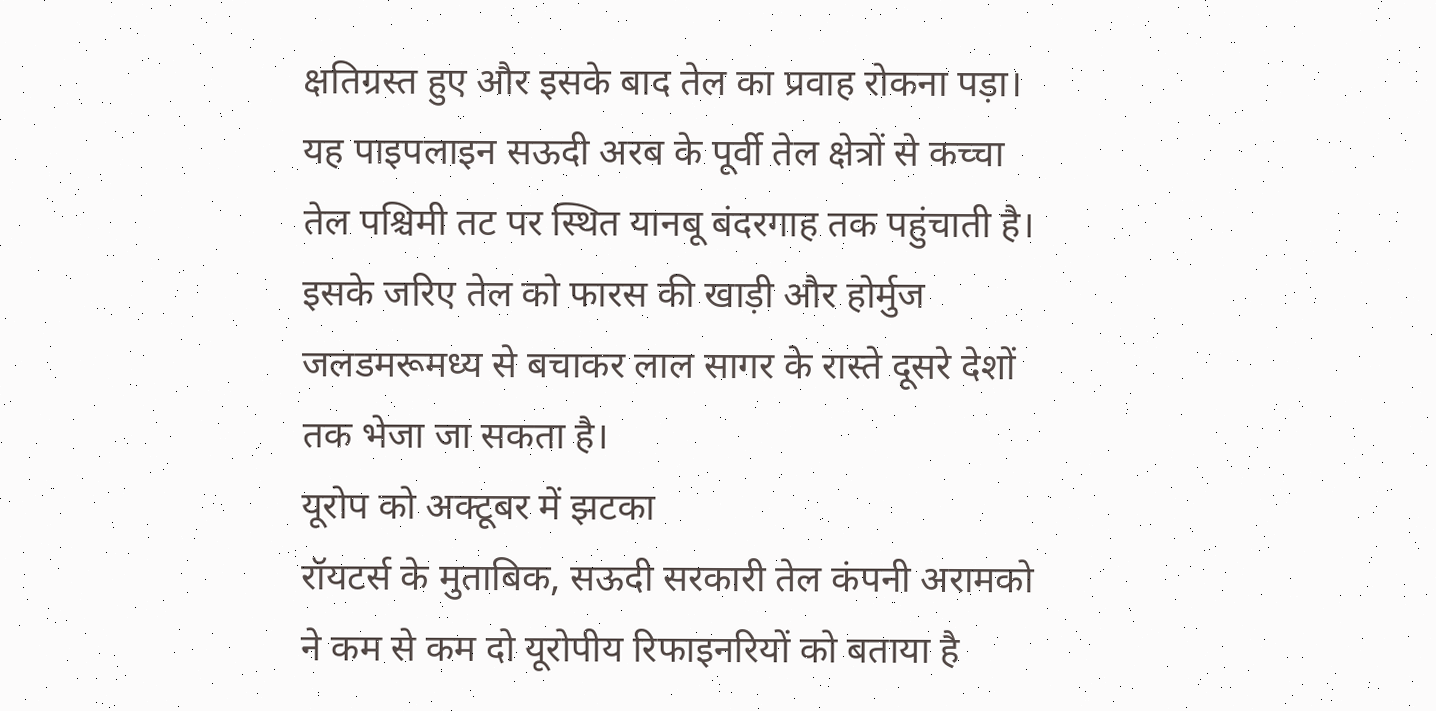क्षतिग्रस्त हुए और इसके बाद तेल का प्रवाह रोकना पड़ा।
यह पाइपलाइन सऊदी अरब के पूर्वी तेल क्षेत्रों से कच्चा तेल पश्चिमी तट पर स्थित यानबू बंदरगाह तक पहुंचाती है। इसके जरिए तेल को फारस की खाड़ी और होर्मुज जलडमरूमध्य से बचाकर लाल सागर के रास्ते दूसरे देशों तक भेजा जा सकता है।
यूरोप को अक्टूबर में झटका
रॉयटर्स के मुताबिक, सऊदी सरकारी तेल कंपनी अरामको ने कम से कम दो यूरोपीय रिफाइनरियों को बताया है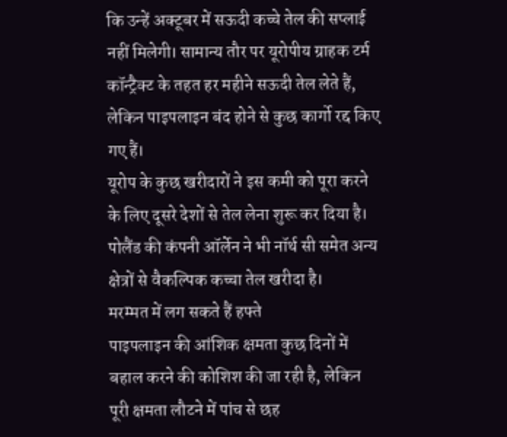कि उन्हें अक्टूबर में सऊदी कच्चे तेल की सप्लाई नहीं मिलेगी। सामान्य तौर पर यूरोपीय ग्राहक टर्म कॉन्ट्रैक्ट के तहत हर महीने सऊदी तेल लेते हैं, लेकिन पाइपलाइन बंद होने से कुछ कार्गो रद्द किए गए हैं।
यूरोप के कुछ खरीदारों ने इस कमी को पूरा करने के लिए दूसरे देशों से तेल लेना शुरू कर दिया है। पोलैंड की कंपनी ऑर्लेन ने भी नॉर्थ सी समेत अन्य क्षेत्रों से वैकल्पिक कच्चा तेल खरीदा है।
मरम्मत में लग सकते हैं हफ्ते
पाइपलाइन की आंशिक क्षमता कुछ दिनों में बहाल करने की कोशिश की जा रही है, लेकिन पूरी क्षमता लौटने में पांच से छह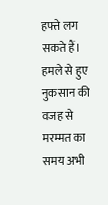हफ्ते लग सकते हैं। हमले से हुए नुकसान की वजह से मरम्मत का समय अभी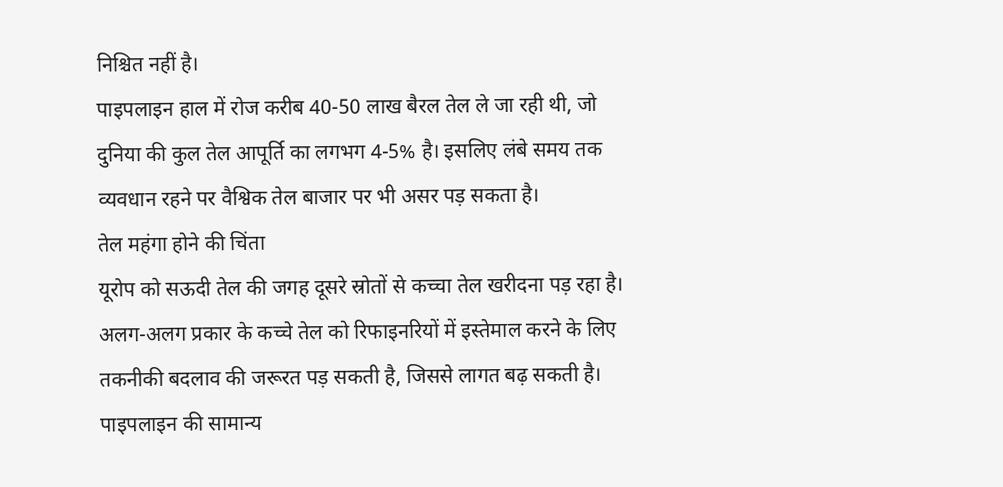निश्चित नहीं है।
पाइपलाइन हाल में रोज करीब 40-50 लाख बैरल तेल ले जा रही थी, जो दुनिया की कुल तेल आपूर्ति का लगभग 4-5% है। इसलिए लंबे समय तक व्यवधान रहने पर वैश्विक तेल बाजार पर भी असर पड़ सकता है।
तेल महंगा होने की चिंता
यूरोप को सऊदी तेल की जगह दूसरे स्रोतों से कच्चा तेल खरीदना पड़ रहा है। अलग-अलग प्रकार के कच्चे तेल को रिफाइनरियों में इस्तेमाल करने के लिए तकनीकी बदलाव की जरूरत पड़ सकती है, जिससे लागत बढ़ सकती है।
पाइपलाइन की सामान्य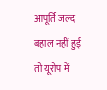आपूर्ति जल्द बहाल नहीं हुई तो यूरोप में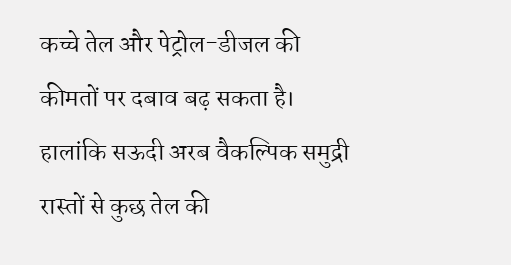कच्चे तेल और पेट्रोल-डीजल की कीमतों पर दबाव बढ़ सकता है। हालांकि सऊदी अरब वैकल्पिक समुद्री रास्तों से कुछ तेल की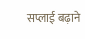सप्लाई बढ़ाने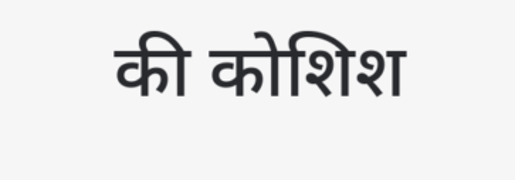की कोशिश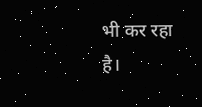भी कर रहा है।